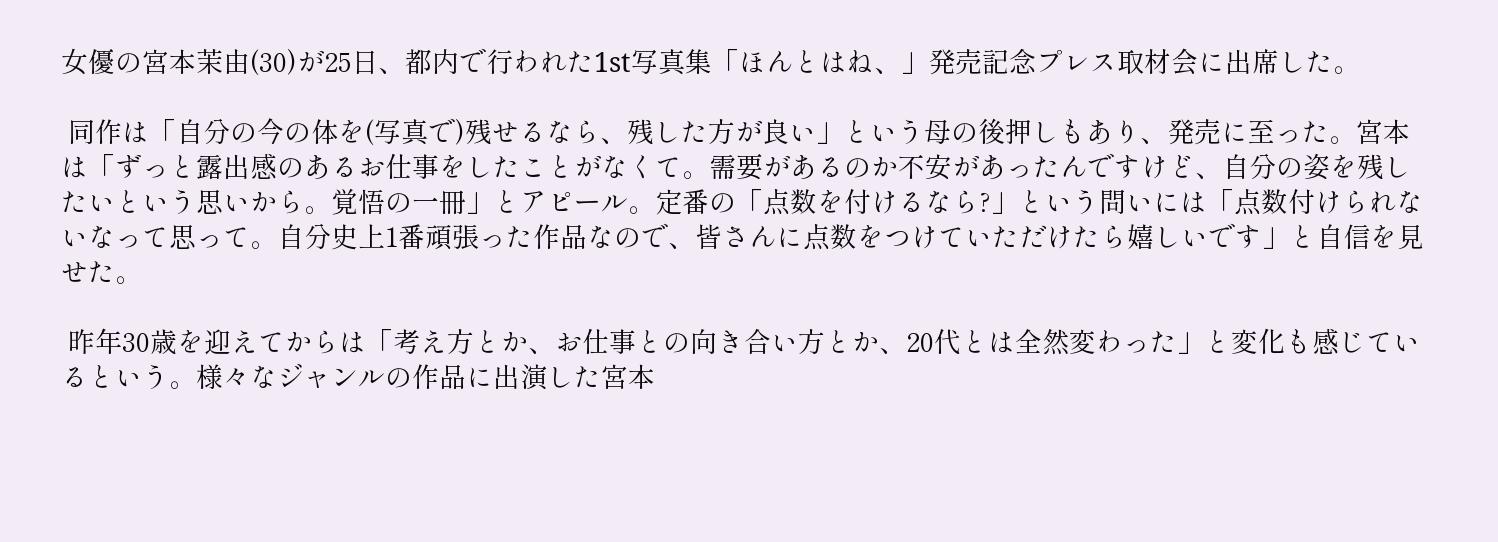女優の宮本茉由(30)が25日、都内で行われた1st写真集「ほんとはね、」発売記念プレス取材会に出席した。

 同作は「自分の今の体を(写真で)残せるなら、残した方が良い」という母の後押しもあり、発売に至った。宮本は「ずっと露出感のあるお仕事をしたことがなくて。需要があるのか不安があったんですけど、自分の姿を残したいという思いから。覚悟の一冊」とアピール。定番の「点数を付けるなら?」という問いには「点数付けられないなって思って。自分史上1番頑張った作品なので、皆さんに点数をつけていただけたら嬉しいです」と自信を見せた。

 昨年30歳を迎えてからは「考え方とか、お仕事との向き合い方とか、20代とは全然変わった」と変化も感じているという。様々なジャンルの作品に出演した宮本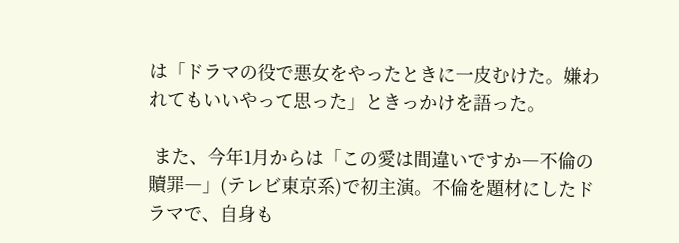は「ドラマの役で悪女をやったときに一皮むけた。嫌われてもいいやって思った」ときっかけを語った。

 また、今年1月からは「この愛は間違いですか―不倫の贖罪―」(テレビ東京系)で初主演。不倫を題材にしたドラマで、自身も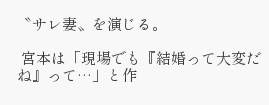〝サレ妻〟を演じる。

 宮本は「現場でも『結婚って大変だね』って…」と作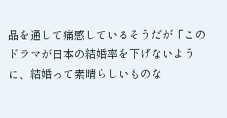品を通して痛感しているそうだが「このドラマが日本の結婚率を下げないように、結婚って素晴らしいものな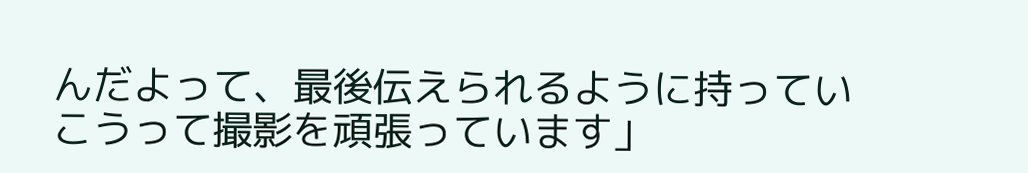んだよって、最後伝えられるように持っていこうって撮影を頑張っています」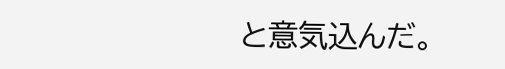と意気込んだ。